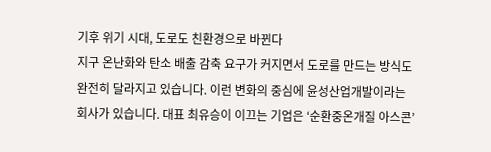기후 위기 시대, 도로도 친환경으로 바뀐다
지구 온난화와 탄소 배출 감축 요구가 커지면서 도로를 만드는 방식도 완전히 달라지고 있습니다. 이런 변화의 중심에 윤성산업개발이라는 회사가 있습니다. 대표 최유승이 이끄는 기업은 ‘순환중온개질 아스콘’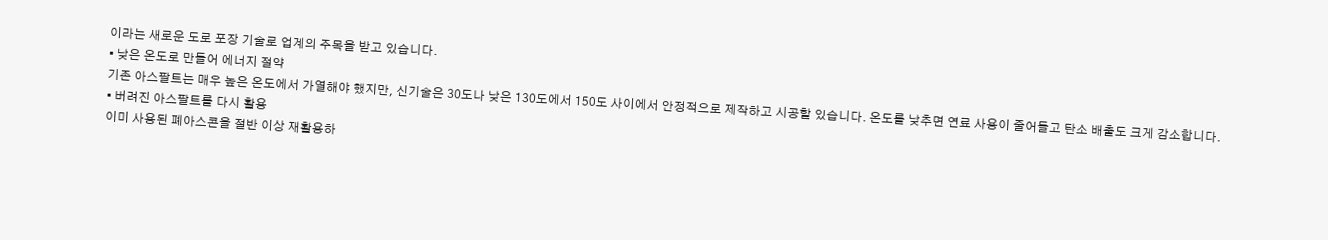이라는 새로운 도로 포장 기술로 업계의 주목을 받고 있습니다.
▪ 낮은 온도로 만들어 에너지 절약
기존 아스팔트는 매우 높은 온도에서 가열해야 했지만, 신기술은 30도나 낮은 130도에서 150도 사이에서 안정적으로 제작하고 시공할 있습니다. 온도를 낮추면 연료 사용이 줄어들고 탄소 배출도 크게 감소합니다.
▪ 버려진 아스팔트를 다시 활용
이미 사용된 폐아스콘을 절반 이상 재활용하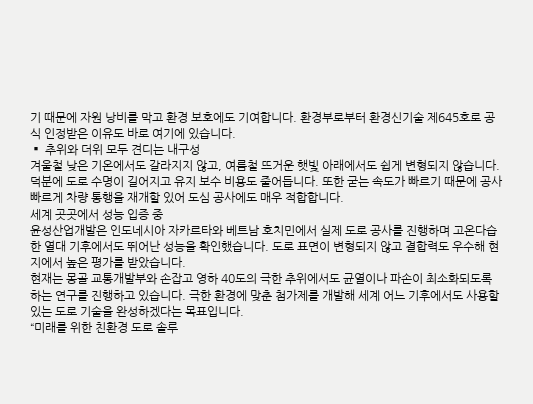기 때문에 자원 낭비를 막고 환경 보호에도 기여합니다. 환경부로부터 환경신기술 제645호로 공식 인정받은 이유도 바로 여기에 있습니다.
▪ 추위와 더위 모두 견디는 내구성
겨울철 낮은 기온에서도 갈라지지 않고, 여름철 뜨거운 햇빛 아래에서도 쉽게 변형되지 않습니다. 덕분에 도로 수명이 길어지고 유지 보수 비용도 줄어듭니다. 또한 굳는 속도가 빠르기 때문에 공사 빠르게 차량 통행을 재개할 있어 도심 공사에도 매우 적합합니다.
세계 곳곳에서 성능 입증 중
윤성산업개발은 인도네시아 자카르타와 베트남 호치민에서 실제 도로 공사를 진행하며 고온다습한 열대 기후에서도 뛰어난 성능을 확인했습니다. 도로 표면이 변형되지 않고 결합력도 우수해 현지에서 높은 평가를 받았습니다.
현재는 몽골 교통개발부와 손잡고 영하 40도의 극한 추위에서도 균열이나 파손이 최소화되도록 하는 연구를 진행하고 있습니다. 극한 환경에 맞춘 첨가제를 개발해 세계 어느 기후에서도 사용할 있는 도로 기술을 완성하겠다는 목표입니다.
“미래를 위한 친환경 도로 솔루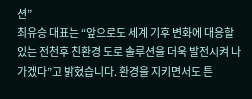션”
최유승 대표는 “앞으로도 세계 기후 변화에 대응할 있는 전천후 친환경 도로 솔루션을 더욱 발전시켜 나가겠다”고 밝혔습니다. 환경을 지키면서도 튼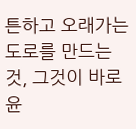튼하고 오래가는 도로를 만드는 것, 그것이 바로 윤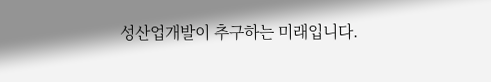성산업개발이 추구하는 미래입니다.